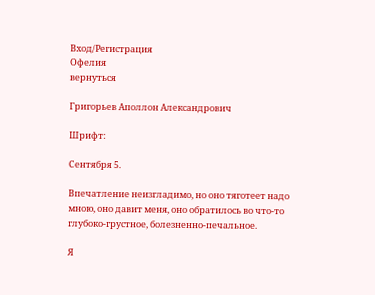Вход/Регистрация
Офелия
вернуться

Григорьев Аполлон Александрович

Шрифт:

Сентября 5.

Впечатление неизгладимо, но оно тяготеет надо мною, оно давит меня, оно обратилось во что-то глубоко-грустное, болезненно-печальное.

Я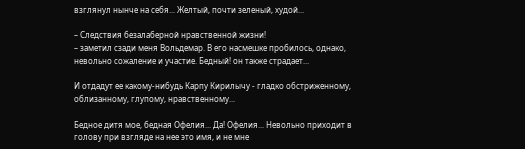взглянул нынче на себя... Желтый, почти зеленый, худой...

– Следствия безалаберной нравственной жизни!
– заметил сзади меня Вольдемар. В его насмешке пробилось, однако, невольно сожаление и участие. Бедный! он также страдает...

И отдадут ее какому-нибудь Карпу Кирилычу - гладко обстриженному, облизанному, глупому, нравственному...

Бедное дитя мое, бедная Офелия... Да! Офелия... Невольно приходит в голову при взгляде на нее это имя, и не мне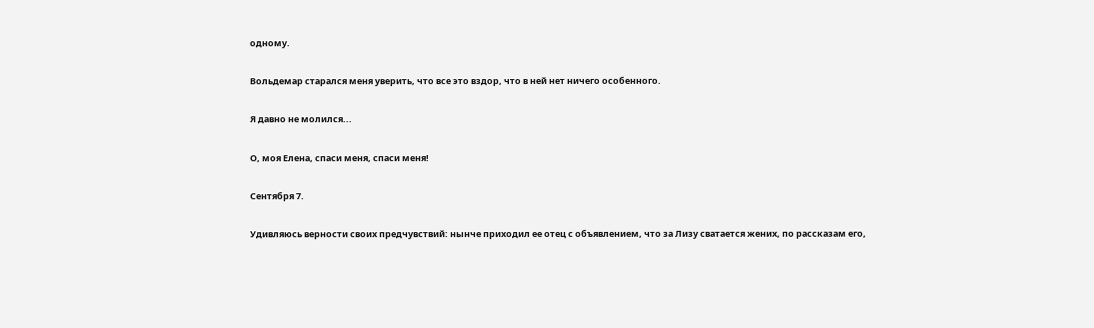одному.

Вольдемар старался меня уверить, что все это вздор, что в ней нет ничего особенного.

Я давно не молился...

О, моя Елена, спаси меня, спаси меня!

Сентября 7.

Удивляюсь верности своих предчувствий: нынче приходил ее отец с объявлением, что за Лизу сватается жених, по рассказам его,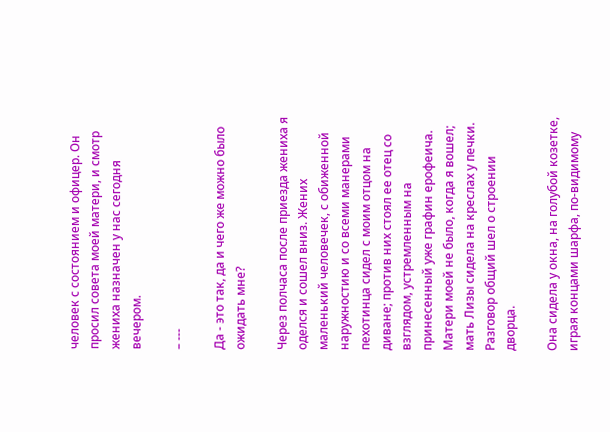человек с состоянием и офицер. Он просил совета моей матери, и смотр жениха назначен у нас сегодня вечером.

– ---

Да - это так, да и чего же можно было ожидать мне?

Через полчаса после приезда жениха я оделся и сошел вниз. Жених маленький человечек, с обиженной наружностию и со всеми манерами пехотинца сидел с моим отцом на диване; против них стоял ее отец со взглядом, устремленным на принесенный уже графин ерофеича. Матери моей не было, когда я вошел; мать Лизы сидела на креслах у печки. Разговор общий шел о строении дворца.

Она сидела у окна, на голубой козетке, играя концами шарфа, по-видимому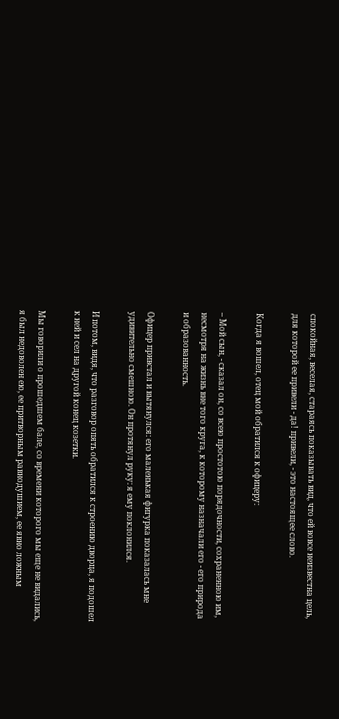спокойная, веселая, стараясь показывать вид, что ей вовсе неизвестна цель, для которой ее привели - да! привели, - это настоящее слово.

Когда я вошел, отец мой обратился к офицеру:

– Мой сын, - сказал он, со всею простотою порядочности, сохраненною им, несмотря на жизнь вне того круга, к которому назначали его - его природа и образованность.

Офицер привстал и вытянулся: его маленькая фигурка показалась мне удивительно смешною. Он протянул руку: я ему поклонился.

И потом, видя, что разговор опять обратился к строению дворца, я подошел к ней и сел на другой конец козетки.

Мы говорили о прошедшем бале, со времени которого мы еще не видались, я был недоволен ею, ее притворным равнодушием, ее явно ложным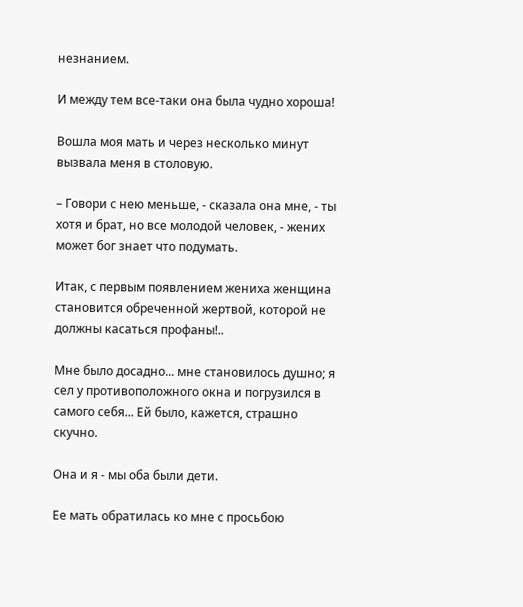незнанием.

И между тем все-таки она была чудно хороша!

Вошла моя мать и через несколько минут вызвала меня в столовую.

– Говори с нею меньше, - сказала она мне, - ты хотя и брат, но все молодой человек, - жених может бог знает что подумать.

Итак, с первым появлением жениха женщина становится обреченной жертвой, которой не должны касаться профаны!..

Мне было досадно... мне становилось душно; я сел у противоположного окна и погрузился в самого себя... Ей было, кажется, страшно скучно.

Она и я - мы оба были дети.

Ее мать обратилась ко мне с просьбою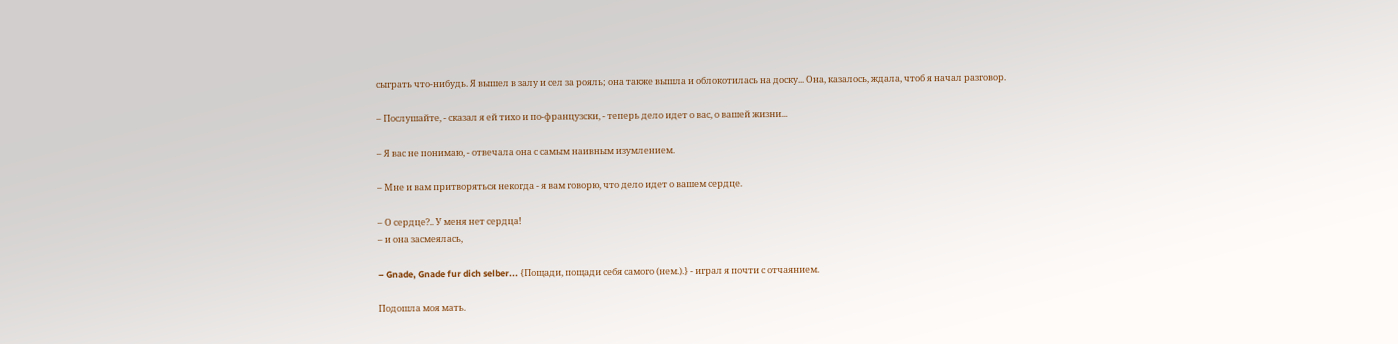сыграть что-нибудь. Я вышел в залу и сел за рояль; она также вышла и облокотилась на доску... Она, казалось, ждала, чтоб я начал разговор.

– Послушайте, - сказал я ей тихо и по-французски, - теперь дело идет о вас, о вашей жизни...

– Я вас не понимаю, - отвечала она с самым наивным изумлением.

– Мне и вам притворяться некогда - я вам говорю, что дело идет о вашем сердце.

– О сердце?.. У меня нет сердца!
– и она засмеялась,

– Gnade, Gnade fur dich selber... {Пощади, пощади себя самого (нем.).} - играл я почти с отчаянием.

Подошла моя мать.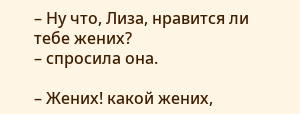– Ну что, Лиза, нравится ли тебе жених?
– спросила она.

– Жених! какой жених,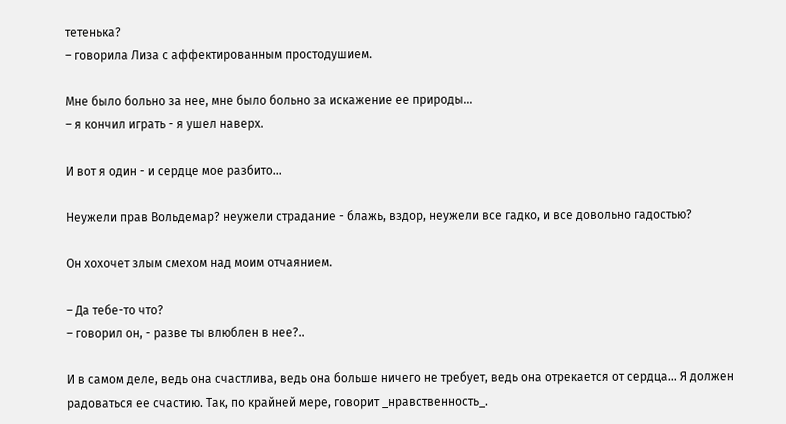тетенька?
– говорила Лиза с аффектированным простодушием.

Мне было больно за нее, мне было больно за искажение ее природы...
– я кончил играть - я ушел наверх.

И вот я один - и сердце мое разбито...

Неужели прав Вольдемар? неужели страдание - блажь, вздор, неужели все гадко, и все довольно гадостью?

Он хохочет злым смехом над моим отчаянием.

– Да тебе-то что?
– говорил он, - разве ты влюблен в нее?..

И в самом деле, ведь она счастлива, ведь она больше ничего не требует, ведь она отрекается от сердца... Я должен радоваться ее счастию. Так, по крайней мере, говорит _нравственность_.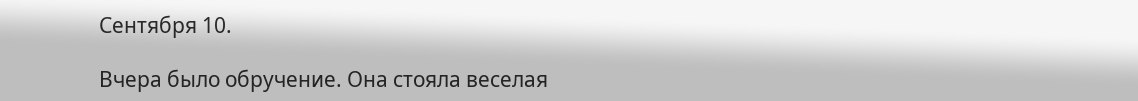Сентября 10.

Вчера было обручение. Она стояла веселая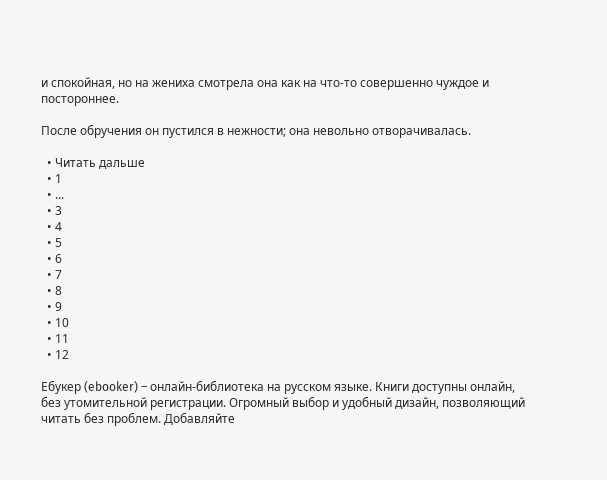и спокойная, но на жениха смотрела она как на что-то совершенно чуждое и постороннее.

После обручения он пустился в нежности; она невольно отворачивалась.

  • Читать дальше
  • 1
  • ...
  • 3
  • 4
  • 5
  • 6
  • 7
  • 8
  • 9
  • 10
  • 11
  • 12

Ебукер (ebooker) – онлайн-библиотека на русском языке. Книги доступны онлайн, без утомительной регистрации. Огромный выбор и удобный дизайн, позволяющий читать без проблем. Добавляйте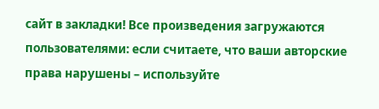сайт в закладки! Все произведения загружаются пользователями: если считаете, что ваши авторские права нарушены – используйте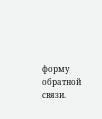форму обратной связи.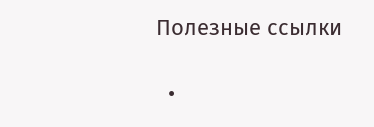Полезные ссылки

  •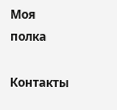Моя полка

Контакты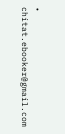• chitat.ebooker@gmail.com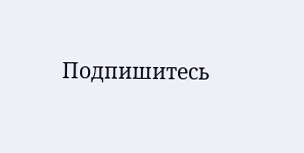Подпишитесь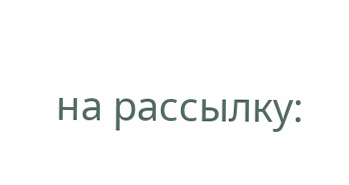на рассылку: